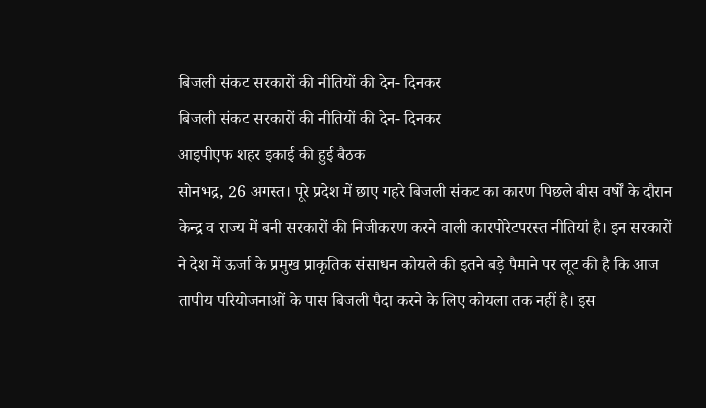बिजली संकट सरकारों की नीतियों की देन- दिनकर
बिजली संकट सरकारों की नीतियों की देन- दिनकर
आइपीएफ शहर इकाई की हुई बैठक
सोनभद्र, 26 अगस्त। पूरे प्रदेश में छाए गहरे बिजली संकट का कारण पिछले बीस वर्षों के दौरान केन्द्र व राज्य में बनी सरकारों की निजीकरण करने वाली कारपोरेटपरस्त नीतियां है। इन सरकारों ने देश में ऊर्जा के प्रमुख प्राकृतिक संसाधन कोयले की इतने बड़े पैमाने पर लूट की है कि आज तापीय परियोजनाओं के पास बिजली पैदा करने के लिए कोयला तक नहीं है। इस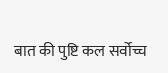बात की पुष्टि कल सर्वोच्च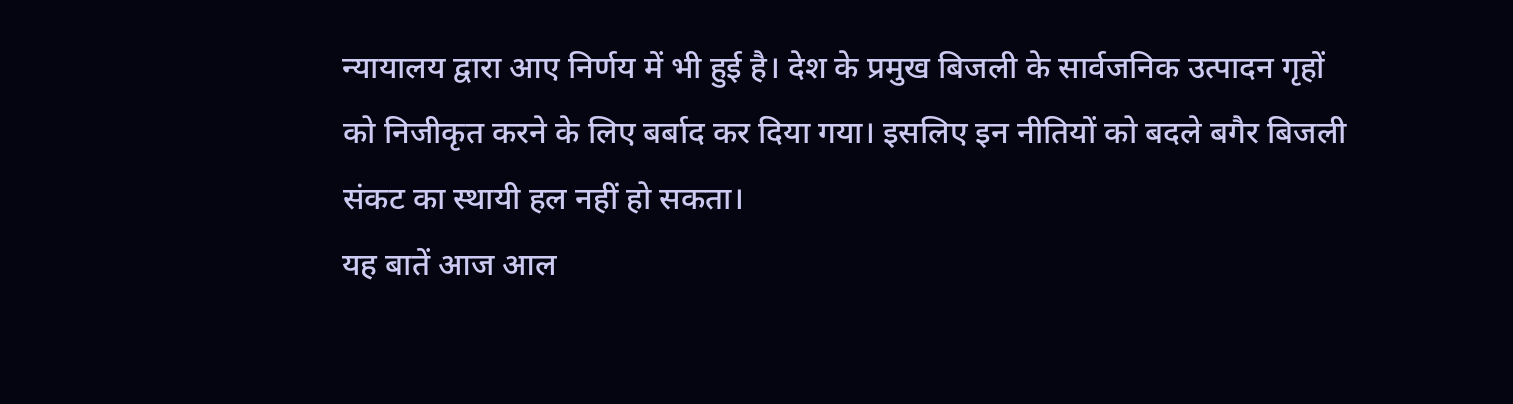न्यायालय द्वारा आए निर्णय में भी हुई है। देश के प्रमुख बिजली के सार्वजनिक उत्पादन गृहों को निजीकृत करने के लिए बर्बाद कर दिया गया। इसलिए इन नीतियों को बदले बगैर बिजली संकट का स्थायी हल नहीं हो सकता।
यह बातें आज आल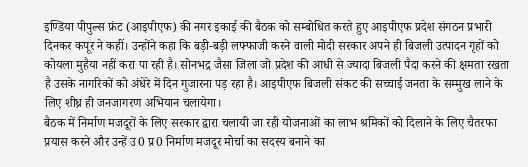इण्डिया पीपुल्स फ्रंट (आइपीएफ) की नगर इकाई की बैठक को सम्बोधित करते हुए आइपीएफ प्रदेश संगठन प्रभारी दिनकर कपूर ने कहीं। उन्होंने कहा कि बड़ी-बड़ी लफ्फाजी करने वाली मोदी सरकार अपने ही बिजली उत्पादन गृहों को कोयला मुहैया नहीं करा पा रही है। सोनभद्र जैसा जिला जो प्रदेश की आधी से ज्यादा बिजली पैदा करने की क्षमता रखता है उसके नागरिकों को अंधेरे में दिन गुजारना पड़ रहा है। आइपीएफ बिजली संकट की सच्चाई जनता के सम्मुख लाने के लिए शीध्र ही जनजागरण अभियान चलायेगा।
बैठक में निर्माण मजदूरों के लिए सरकार द्वारा चलायी जा रही योजनाओं का लाभ श्रमिकों को दिलाने के लिए चैतरफा प्रयास करने और उन्हें उ0 प्र0 निर्माण मजदूर मोर्चा का सदस्य बनाने का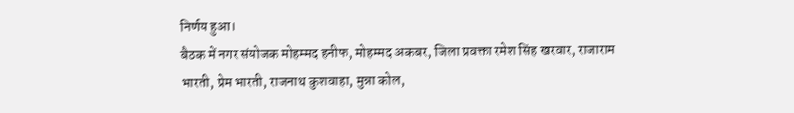निर्णय हुआ।
बैठक में नगर संयोजक मोहम्मद हनीफ, मोहम्मद अकबर, जिला प्रवक्ता रमेश सिंह खरवार, राजाराम भारती, प्रेम भारती, राजनाथ कुशवाहा, मुन्ना कोल,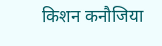किशन कनौजिया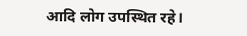आदि लोग उपस्थित रहे।